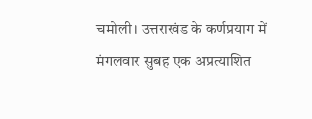चमोली। उत्तराखंड के कर्णप्रयाग में मंगलवार सुबह एक अप्रत्याशित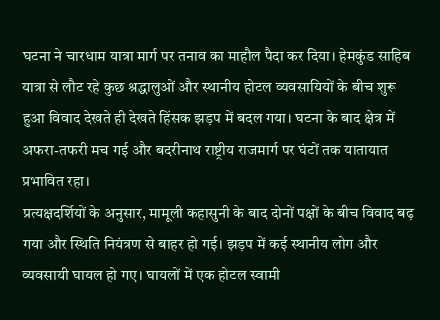घटना ने चारधाम यात्रा मार्ग पर तनाव का माहौल पैदा कर दिया। हेमकुंड साहिब यात्रा से लौट रहे कुछ श्रद्धालुओं और स्थानीय होटल व्यवसायियों के बीच शुरू हुआ विवाद देखते ही देखते हिंसक झड़प में बदल गया। घटना के बाद क्षेत्र में अफरा-तफरी मच गई और बदरीनाथ राष्ट्रीय राजमार्ग पर घंटों तक यातायात प्रभावित रहा।
प्रत्यक्षदर्शियों के अनुसार, मामूली कहासुनी के बाद दोनों पक्षों के बीच विवाद बढ़ गया और स्थिति नियंत्रण से बाहर हो गई। झड़प में कई स्थानीय लोग और व्यवसायी घायल हो गए। घायलों में एक होटल स्वामी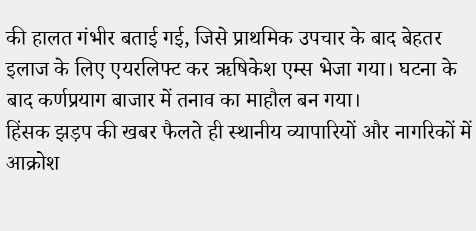की हालत गंभीर बताई गई, जिसे प्राथमिक उपचार के बाद बेहतर इलाज के लिए एयरलिफ्ट कर ऋषिकेश एम्स भेजा गया। घटना के बाद कर्णप्रयाग बाजार में तनाव का माहौल बन गया।
हिंसक झड़प की खबर फैलते ही स्थानीय व्यापारियों और नागरिकों में आक्रोश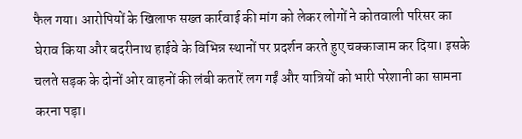फैल गया। आरोपियों के खिलाफ सख्त कार्रवाई की मांग को लेकर लोगों ने कोतवाली परिसर का घेराव किया और बदरीनाथ हाईवे के विभिन्न स्थानों पर प्रदर्शन करते हुए चक्काजाम कर दिया। इसके चलते सड़क के दोनों ओर वाहनों की लंबी कतारें लग गईं और यात्रियों को भारी परेशानी का सामना करना पड़ा।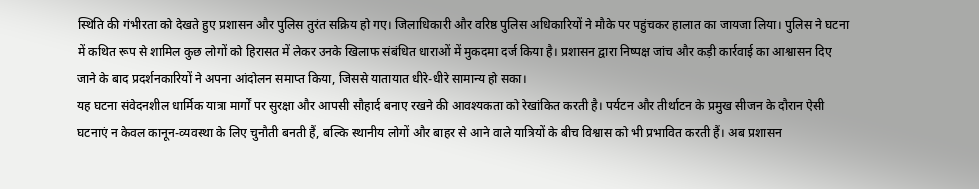स्थिति की गंभीरता को देखते हुए प्रशासन और पुलिस तुरंत सक्रिय हो गए। जिलाधिकारी और वरिष्ठ पुलिस अधिकारियों ने मौके पर पहुंचकर हालात का जायजा लिया। पुलिस ने घटना में कथित रूप से शामिल कुछ लोगों को हिरासत में लेकर उनके खिलाफ संबंधित धाराओं में मुकदमा दर्ज किया है। प्रशासन द्वारा निष्पक्ष जांच और कड़ी कार्रवाई का आश्वासन दिए जाने के बाद प्रदर्शनकारियों ने अपना आंदोलन समाप्त किया, जिससे यातायात धीरे-धीरे सामान्य हो सका।
यह घटना संवेदनशील धार्मिक यात्रा मार्गों पर सुरक्षा और आपसी सौहार्द बनाए रखने की आवश्यकता को रेखांकित करती है। पर्यटन और तीर्थाटन के प्रमुख सीजन के दौरान ऐसी घटनाएं न केवल कानून-व्यवस्था के लिए चुनौती बनती हैं, बल्कि स्थानीय लोगों और बाहर से आने वाले यात्रियों के बीच विश्वास को भी प्रभावित करती हैं। अब प्रशासन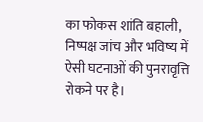का फोकस शांति बहाली, निष्पक्ष जांच और भविष्य में ऐसी घटनाओं की पुनरावृत्ति रोकने पर है।